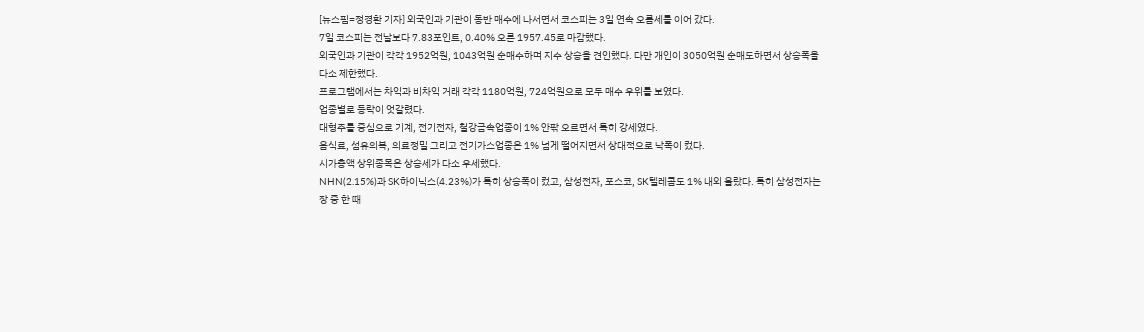[뉴스핌=정경환 기자] 외국인과 기관이 동반 매수에 나서면서 코스피는 3일 연속 오름세를 이어 갔다.
7일 코스피는 전날보다 7.83포인트, 0.40% 오른 1957.45로 마감했다.
외국인과 기관이 각각 1952억원, 1043억원 순매수하며 지수 상승을 견인했다. 다만 개인이 3050억원 순매도하면서 상승폭을 다소 제한했다.
프로그램에서는 차익과 비차익 거래 각각 1180억원, 724억원으로 모두 매수 우위를 보였다.
업종별로 등락이 엇갈렸다.
대형주를 중심으로 기계, 전기전자, 철강금속업종이 1% 안팎 오르면서 특히 강세였다.
음식료, 섬유의복, 의료정밀 그리고 전기가스업종은 1% 넘게 떨어지면서 상대적으로 낙폭이 컸다.
시가총액 상위종목은 상승세가 다소 우세했다.
NHN(2.15%)과 SK하이닉스(4.23%)가 특히 상승폭이 컸고, 삼성전자, 포스코, SK텔레콤도 1% 내외 올랐다. 특히 삼성전자는 장 중 한 때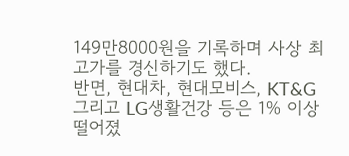149만8000원을 기록하며 사상 최고가를 경신하기도 했다.
반면, 현대차, 현대모비스, KT&G 그리고 LG생활건강 등은 1% 이상 떨어졌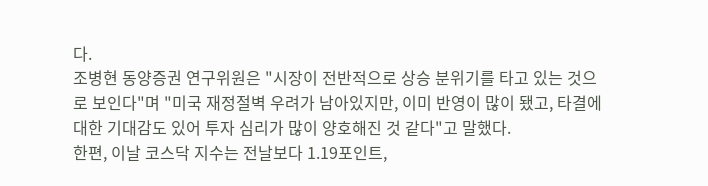다.
조병현 동양증권 연구위원은 "시장이 전반적으로 상승 분위기를 타고 있는 것으로 보인다"며 "미국 재정절벽 우려가 남아있지만, 이미 반영이 많이 됐고, 타결에 대한 기대감도 있어 투자 심리가 많이 양호해진 것 같다"고 말했다.
한편, 이날 코스닥 지수는 전날보다 1.19포인트,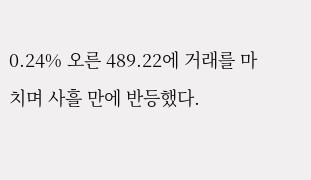0.24% 오른 489.22에 거래를 마치며 사흘 만에 반등했다.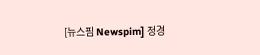[뉴스핌 Newspim] 정경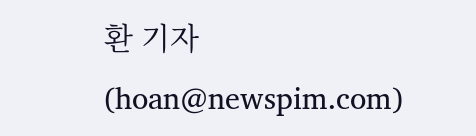환 기자 (hoan@newspim.com)